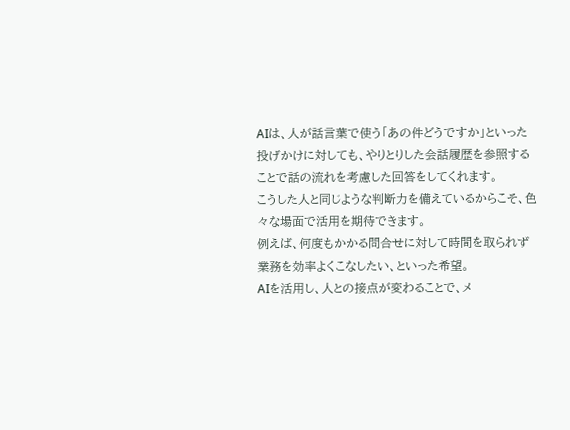AIは、人が話言葉で使う「あの件どうですか」といった投げかけに対しても、やりとりした会話履歴を参照することで話の流れを考慮した回答をしてくれます。
こうした人と同じような判断力を備えているからこそ、色々な場面で活用を期待できます。
例えば、何度もかかる問合せに対して時間を取られず業務を効率よくこなしたい、といった希望。
AIを活用し、人との接点が変わることで、メ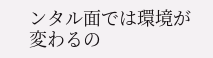ンタル面では環境が変わるの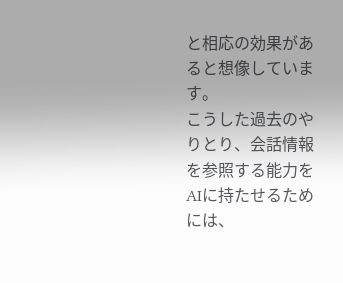と相応の効果があると想像しています。
こうした過去のやりとり、会話情報を参照する能力をAIに持たせるためには、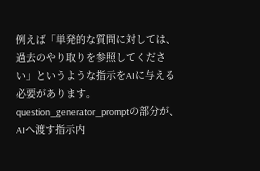例えば「単発的な質問に対しては、過去のやり取りを参照してください」というような指示をAIに与える必要があります。
question_generator_promptの部分が、AIへ渡す指示内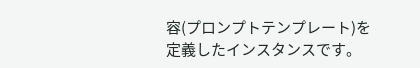容(プロンプトテンプレート)を定義したインスタンスです。